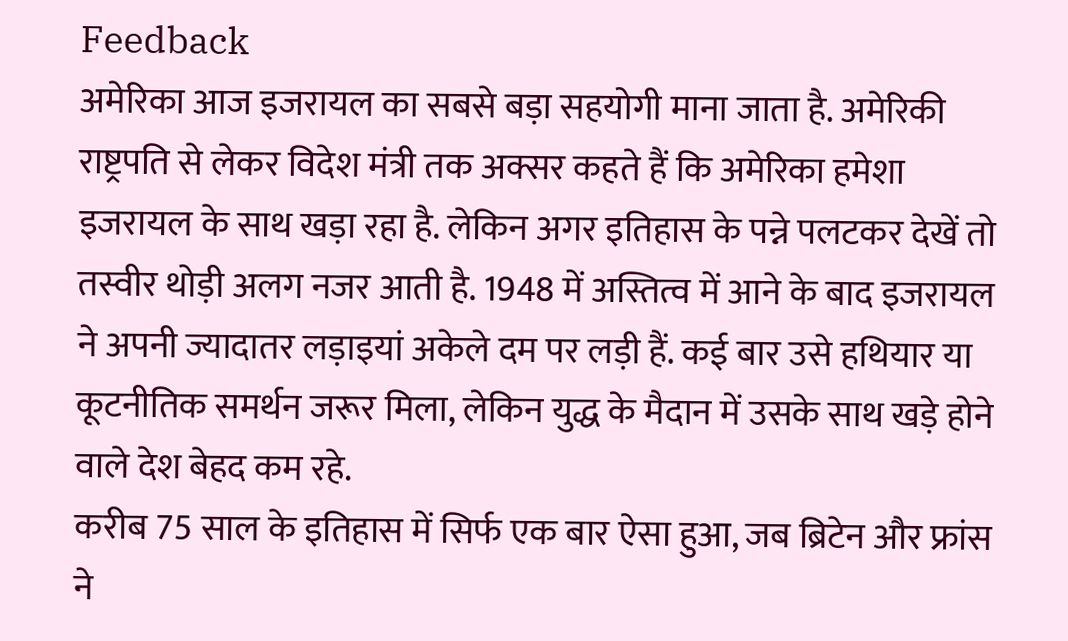Feedback
अमेरिका आज इजरायल का सबसे बड़ा सहयोगी माना जाता है. अमेरिकी राष्ट्रपति से लेकर विदेश मंत्री तक अक्सर कहते हैं कि अमेरिका हमेशा इजरायल के साथ खड़ा रहा है. लेकिन अगर इतिहास के पन्ने पलटकर देखें तो तस्वीर थोड़ी अलग नजर आती है. 1948 में अस्तित्व में आने के बाद इजरायल ने अपनी ज्यादातर लड़ाइयां अकेले दम पर लड़ी हैं. कई बार उसे हथियार या कूटनीतिक समर्थन जरूर मिला, लेकिन युद्ध के मैदान में उसके साथ खड़े होने वाले देश बेहद कम रहे.
करीब 75 साल के इतिहास में सिर्फ एक बार ऐसा हुआ, जब ब्रिटेन और फ्रांस ने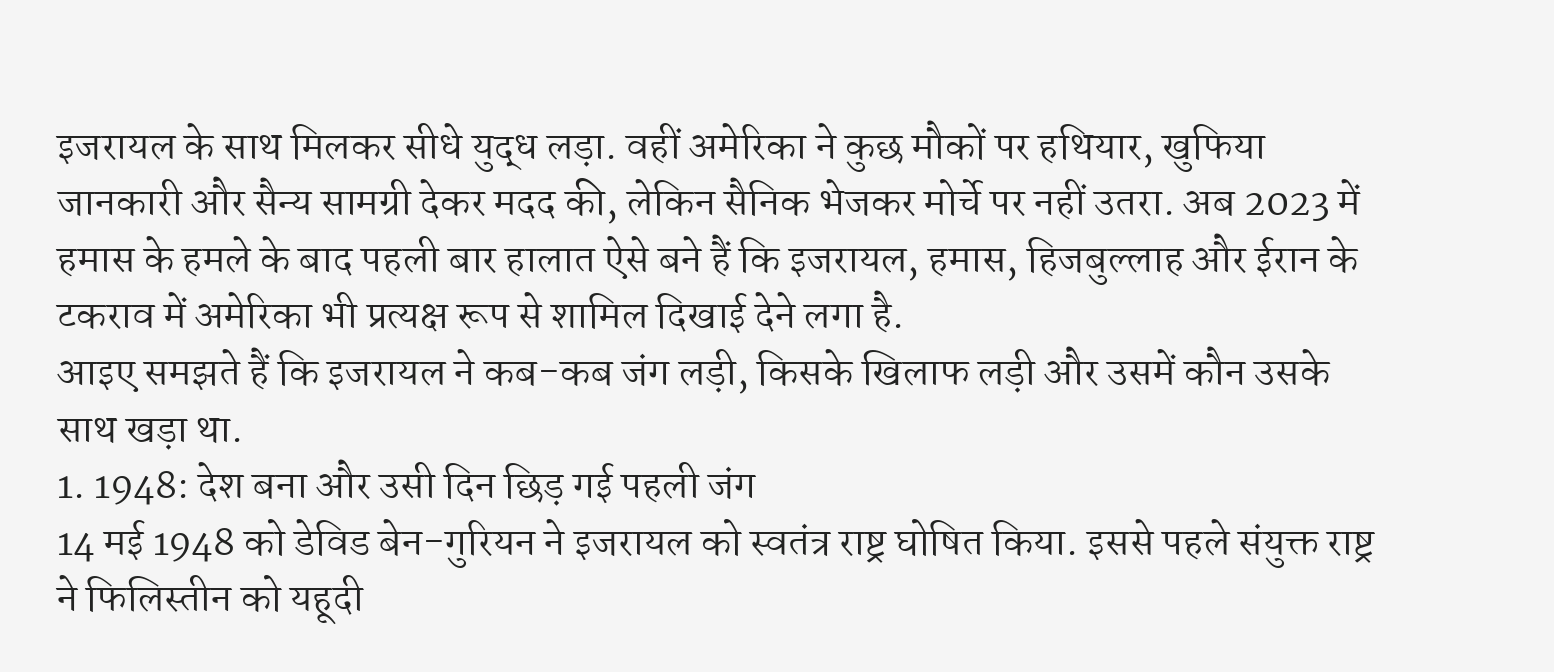इजरायल के साथ मिलकर सीधे युद्ध लड़ा. वहीं अमेरिका ने कुछ मौकों पर हथियार, खुफिया जानकारी और सैन्य सामग्री देकर मदद की, लेकिन सैनिक भेजकर मोर्चे पर नहीं उतरा. अब 2023 में हमास के हमले के बाद पहली बार हालात ऐसे बने हैं कि इजरायल, हमास, हिजबुल्लाह और ईरान के टकराव में अमेरिका भी प्रत्यक्ष रूप से शामिल दिखाई देने लगा है.
आइए समझते हैं कि इजरायल ने कब-कब जंग लड़ी, किसके खिलाफ लड़ी और उसमें कौन उसके साथ खड़ा था.
1. 1948: देश बना और उसी दिन छिड़ गई पहली जंग
14 मई 1948 को डेविड बेन-गुरियन ने इजरायल को स्वतंत्र राष्ट्र घोषित किया. इससे पहले संयुक्त राष्ट्र ने फिलिस्तीन को यहूदी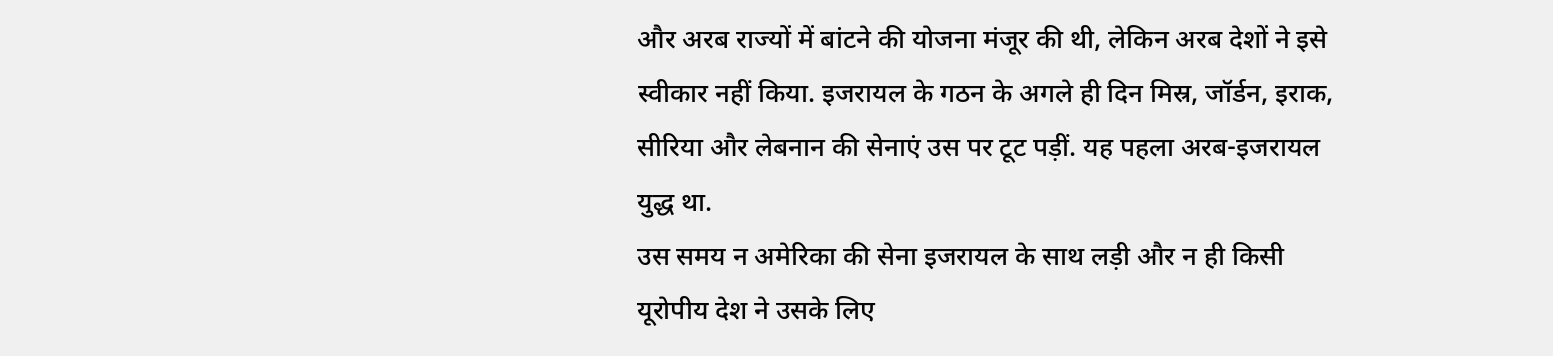और अरब राज्यों में बांटने की योजना मंजूर की थी, लेकिन अरब देशों ने इसे स्वीकार नहीं किया. इजरायल के गठन के अगले ही दिन मिस्र, जॉर्डन, इराक, सीरिया और लेबनान की सेनाएं उस पर टूट पड़ीं. यह पहला अरब-इजरायल युद्ध था.
उस समय न अमेरिका की सेना इजरायल के साथ लड़ी और न ही किसी यूरोपीय देश ने उसके लिए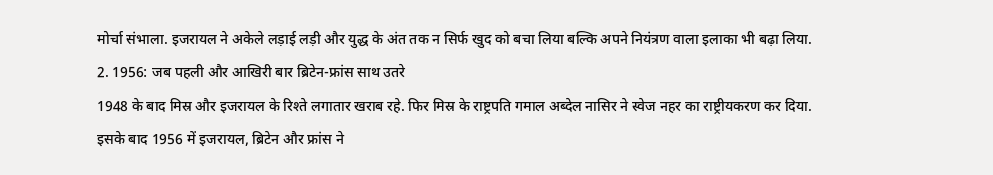मोर्चा संभाला. इजरायल ने अकेले लड़ाई लड़ी और युद्ध के अंत तक न सिर्फ खुद को बचा लिया बल्कि अपने नियंत्रण वाला इलाका भी बढ़ा लिया.
2. 1956: जब पहली और आखिरी बार ब्रिटेन-फ्रांस साथ उतरे
1948 के बाद मिस्र और इजरायल के रिश्ते लगातार खराब रहे. फिर मिस्र के राष्ट्रपति गमाल अब्देल नासिर ने स्वेज नहर का राष्ट्रीयकरण कर दिया. इसके बाद 1956 में इजरायल, ब्रिटेन और फ्रांस ने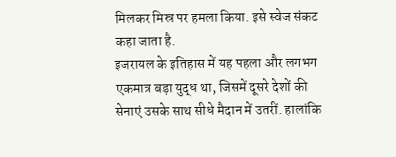मिलकर मिस्र पर हमला किया. इसे स्वेज संकट कहा जाता है.
इजरायल के इतिहास में यह पहला और लगभग एकमात्र बड़ा युद्ध था, जिसमें दूसरे देशों की सेनाएं उसके साथ सीधे मैदान में उतरीं. हालांकि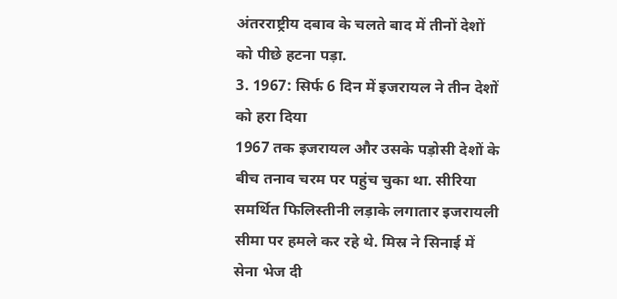अंतरराष्ट्रीय दबाव के चलते बाद में तीनों देशों को पीछे हटना पड़ा.
3. 1967: सिर्फ 6 दिन में इजरायल ने तीन देशों को हरा दिया
1967 तक इजरायल और उसके पड़ोसी देशों के बीच तनाव चरम पर पहुंच चुका था. सीरिया समर्थित फिलिस्तीनी लड़ाके लगातार इजरायली सीमा पर हमले कर रहे थे. मिस्र ने सिनाई में सेना भेज दी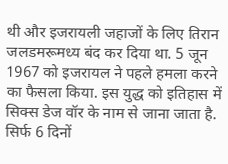थी और इजरायली जहाजों के लिए तिरान जलडमरूमध्य बंद कर दिया था. 5 जून 1967 को इजरायल ने पहले हमला करने का फैसला किया. इस युद्ध को इतिहास में सिक्स डेज वॉर के नाम से जाना जाता है. सिर्फ 6 दिनों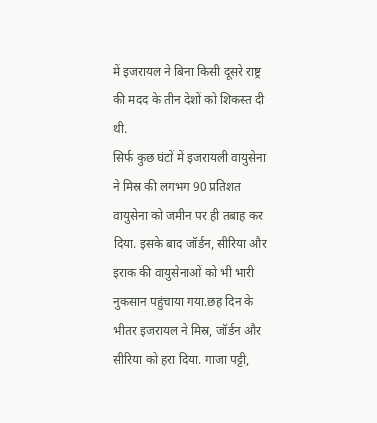में इजरायल ने बिना किसी दूसरे राष्ट्र की मदद के तीन देशों को शिकस्त दी थी.
सिर्फ कुछ घंटों में इजरायली वायुसेना ने मिस्र की लगभग 90 प्रतिशत वायुसेना को जमीन पर ही तबाह कर दिया. इसके बाद जॉर्डन, सीरिया और इराक की वायुसेनाओं को भी भारी नुकसान पहुंचाया गया.छह दिन के भीतर इजरायल ने मिस्र, जॉर्डन और सीरिया को हरा दिया. गाजा पट्टी,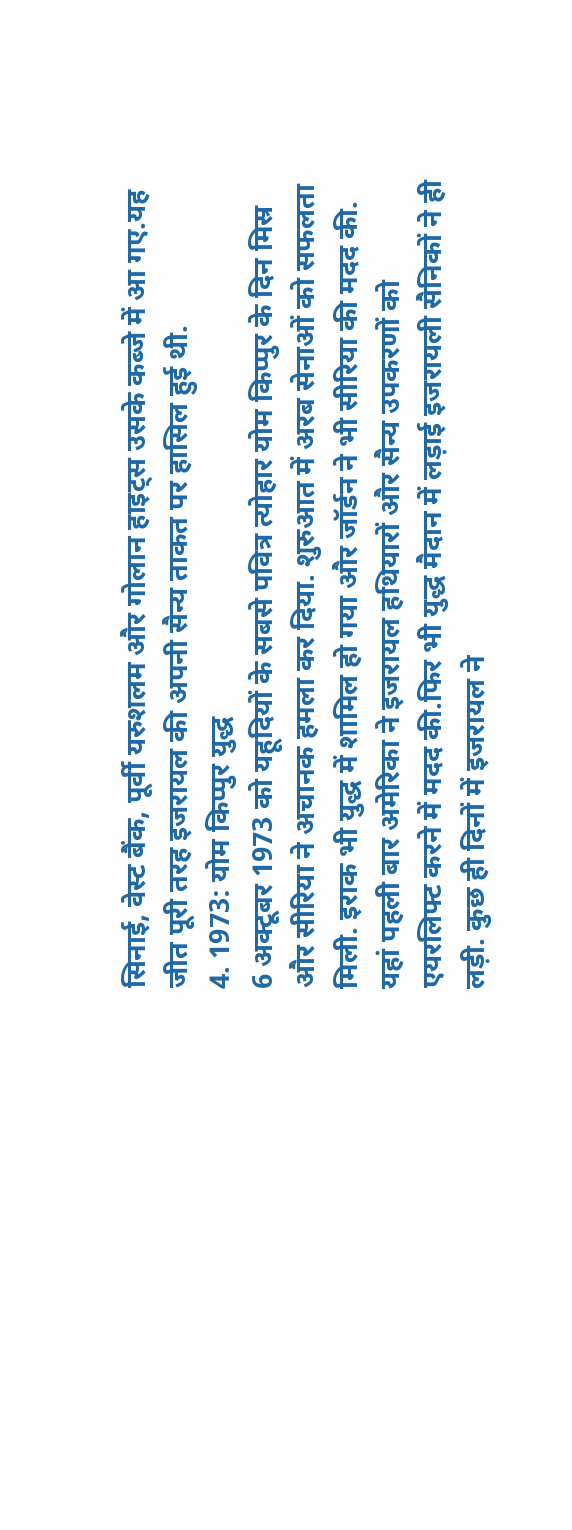सिनाई, वेस्ट बैंक, पूर्वी यरुशलम और गोलान हाइट्स उसके कब्जे में आ गए.यह जीत पूरी तरह इजरायल की अपनी सैन्य ताकत पर हासिल हुई थी.
4. 1973: योम किप्पुर युद्ध
6 अक्टूबर 1973 को यहूदियों के सबसे पवित्र त्योहार योम किप्पुर के दिन मिस्र और सीरिया ने अचानक हमला कर दिया. शुरुआत में अरब सेनाओं को सफलता मिली. इराक भी युद्ध में शामिल हो गया और जॉर्डन ने भी सीरिया की मदद की. यहां पहली बार अमेरिका ने इजरायल हथियारों और सैन्य उपकरणों को एयरलिफ्ट करने में मदद की.फिर भी युद्ध मैदान में लड़ाई इजरायली सैनिकों ने ही लड़ी. कुछ ही दिनों में इजरायल ने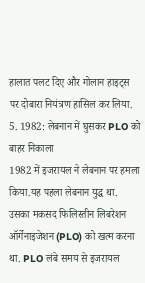हालात पलट दिए और गोलान हाइट्स पर दोबारा नियंत्रण हासिल कर लिया.
5. 1982: लेबनान में घुसकर PLO को बाहर निकाला
1982 में इजरायल ने लेबनान पर हमला किया.यह पहला लेबनान युद्ध था. उसका मकसद फिलिस्तीन लिबरेशन ऑर्गेनाइजेशन (PLO) को खत्म करना था. PLO लंबे समय से इजरायल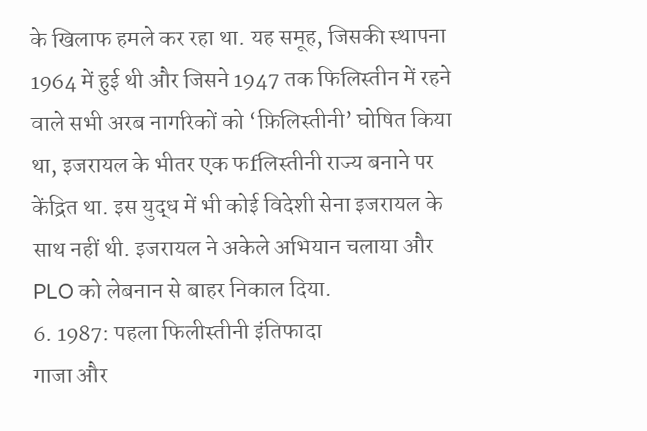के खिलाफ हमले कर रहा था. यह समूह, जिसकी स्थापना 1964 में हुई थी और जिसने 1947 तक फिलिस्तीन में रहने वाले सभी अरब नागरिकों को ‘फ़िलिस्तीनी’ घोषित किया था, इजरायल के भीतर एक फfलिस्तीनी राज्य बनाने पर केंद्रित था. इस युद्ध में भी कोई विदेशी सेना इजरायल के साथ नहीं थी. इजरायल ने अकेले अभियान चलाया और PLO को लेबनान से बाहर निकाल दिया.
6. 1987: पहला फिलीस्तीनी इंतिफादा
गाजा और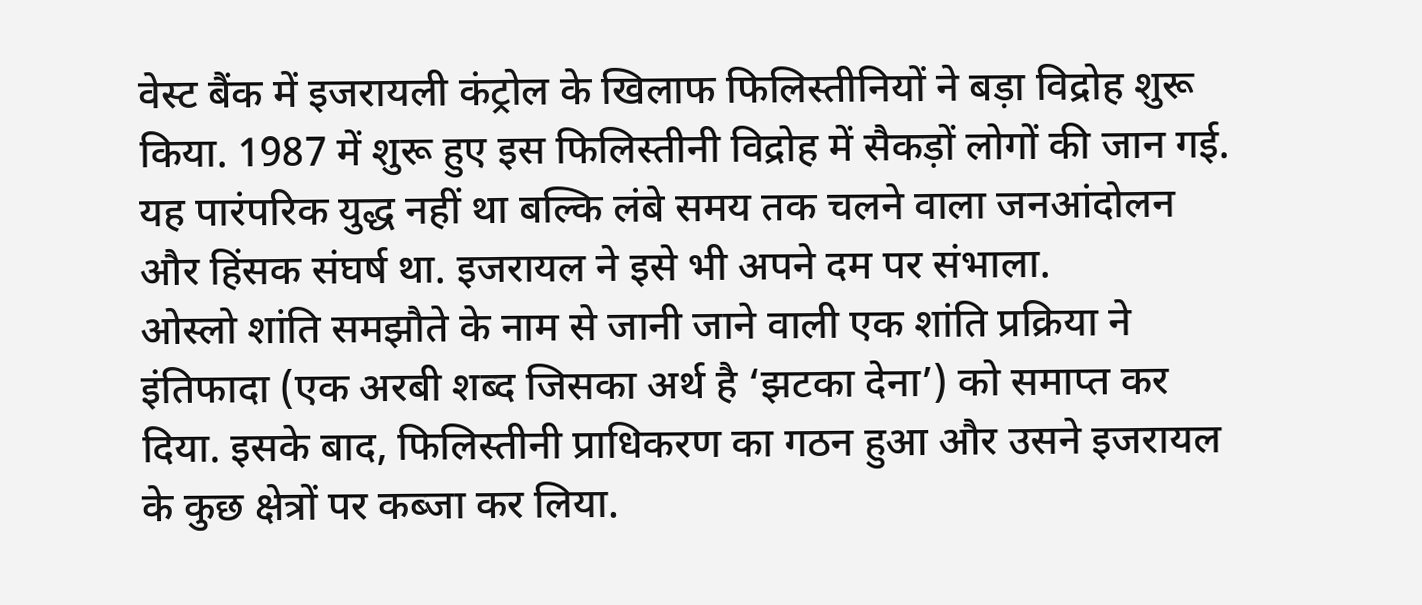वेस्ट बैंक में इजरायली कंट्रोल के खिलाफ फिलिस्तीनियों ने बड़ा विद्रोह शुरू किया. 1987 में शुरू हुए इस फिलिस्तीनी विद्रोह में सैकड़ों लोगों की जान गई. यह पारंपरिक युद्ध नहीं था बल्कि लंबे समय तक चलने वाला जनआंदोलन और हिंसक संघर्ष था. इजरायल ने इसे भी अपने दम पर संभाला.
ओस्लो शांति समझौते के नाम से जानी जाने वाली एक शांति प्रक्रिया ने इंतिफादा (एक अरबी शब्द जिसका अर्थ है ‘झटका देना’) को समाप्त कर दिया. इसके बाद, फिलिस्तीनी प्राधिकरण का गठन हुआ और उसने इजरायल के कुछ क्षेत्रों पर कब्जा कर लिया.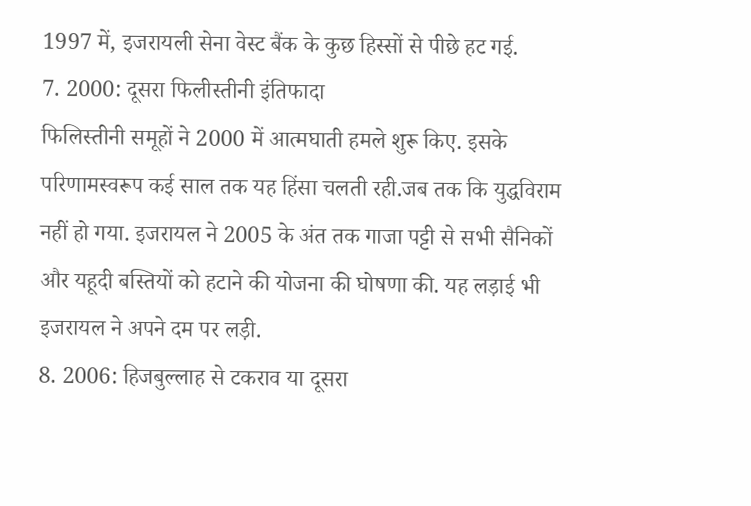1997 में, इजरायली सेना वेस्ट बैंक के कुछ हिस्सों से पीछे हट गई.
7. 2000: दूसरा फिलीस्तीनी इंतिफादा
फिलिस्तीनी समूहों ने 2000 में आत्मघाती हमले शुरू किए. इसके परिणामस्वरूप कई साल तक यह हिंसा चलती रही.जब तक कि युद्धविराम नहीं हो गया. इजरायल ने 2005 के अंत तक गाजा पट्टी से सभी सैनिकों और यहूदी बस्तियों को हटाने की योजना की घोषणा की. यह लड़ाई भी इजरायल ने अपने दम पर लड़ी.
8. 2006: हिजबुल्लाह से टकराव या दूसरा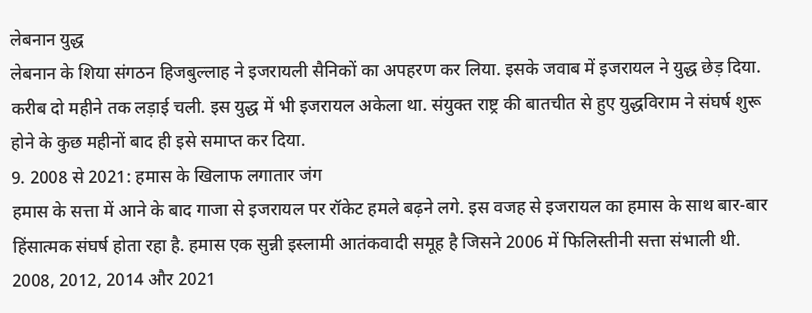लेबनान युद्ध
लेबनान के शिया संगठन हिजबुल्लाह ने इजरायली सैनिकों का अपहरण कर लिया. इसके जवाब में इजरायल ने युद्ध छेड़ दिया. करीब दो महीने तक लड़ाई चली. इस युद्ध में भी इजरायल अकेला था. संयुक्त राष्ट्र की बातचीत से हुए युद्धविराम ने संघर्ष शुरू होने के कुछ महीनों बाद ही इसे समाप्त कर दिया.
9. 2008 से 2021: हमास के खिलाफ लगातार जंग
हमास के सत्ता में आने के बाद गाजा से इजरायल पर रॉकेट हमले बढ़ने लगे. इस वजह से इजरायल का हमास के साथ बार-बार हिंसात्मक संघर्ष होता रहा है. हमास एक सुन्नी इस्लामी आतंकवादी समूह है जिसने 2006 में फिलिस्तीनी सत्ता संभाली थी. 2008, 2012, 2014 और 2021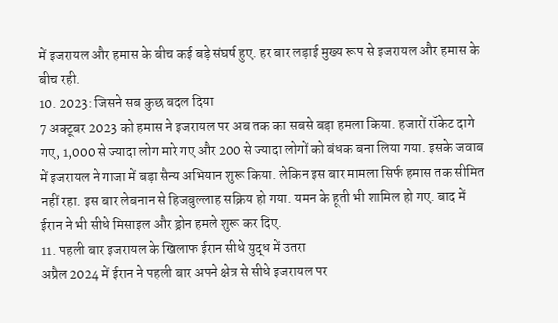में इजरायल और हमास के बीच कई बड़े संघर्ष हुए. हर बार लड़ाई मुख्य रूप से इजरायल और हमास के बीच रही.
10. 2023: जिसने सब कुछ बदल दिया
7 अक्टूबर 2023 को हमास ने इजरायल पर अब तक का सबसे बड़ा हमला किया. हजारों रॉकेट दागे गए, 1,000 से ज्यादा लोग मारे गए और 200 से ज्यादा लोगों को बंधक बना लिया गया. इसके जवाब में इजरायल ने गाजा में बड़ा सैन्य अभियान शुरू किया. लेकिन इस बार मामला सिर्फ हमास तक सीमित नहीं रहा. इस बार लेबनान से हिजबुल्लाह सक्रिय हो गया. यमन के हूती भी शामिल हो गए. बाद में ईरान ने भी सीधे मिसाइल और ड्रोन हमले शुरू कर दिए.
11. पहली बार इजरायल के खिलाफ ईरान सीधे युद्ध में उतरा
अप्रैल 2024 में ईरान ने पहली बार अपने क्षेत्र से सीधे इजरायल पर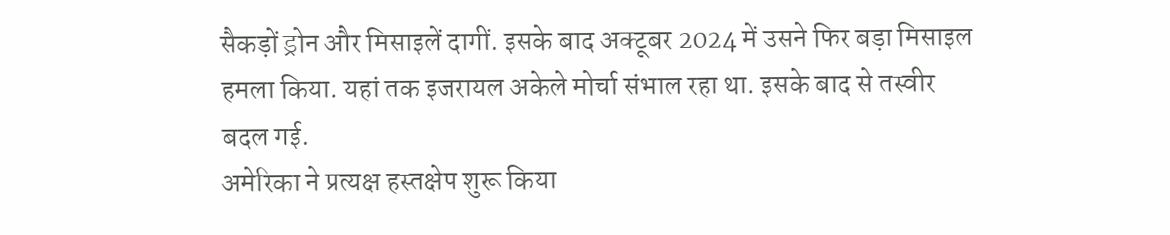सैकड़ों ड्रोन और मिसाइलें दागीं. इसके बाद अक्टूबर 2024 में उसने फिर बड़ा मिसाइल हमला किया. यहां तक इजरायल अकेले मोर्चा संभाल रहा था. इसके बाद से तस्वीर बदल गई.
अमेरिका ने प्रत्यक्ष हस्तक्षेप शुरू किया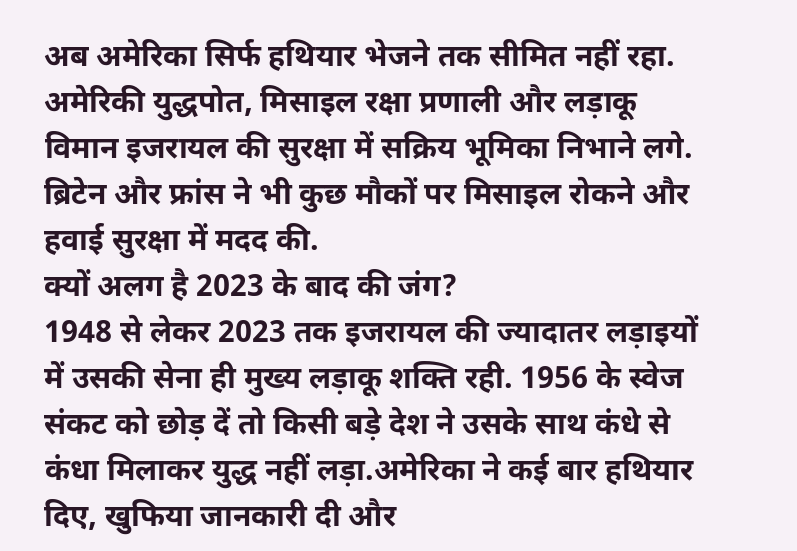अब अमेरिका सिर्फ हथियार भेजने तक सीमित नहीं रहा. अमेरिकी युद्धपोत, मिसाइल रक्षा प्रणाली और लड़ाकू विमान इजरायल की सुरक्षा में सक्रिय भूमिका निभाने लगे. ब्रिटेन और फ्रांस ने भी कुछ मौकों पर मिसाइल रोकने और हवाई सुरक्षा में मदद की.
क्यों अलग है 2023 के बाद की जंग?
1948 से लेकर 2023 तक इजरायल की ज्यादातर लड़ाइयों में उसकी सेना ही मुख्य लड़ाकू शक्ति रही. 1956 के स्वेज संकट को छोड़ दें तो किसी बड़े देश ने उसके साथ कंधे से कंधा मिलाकर युद्ध नहीं लड़ा.अमेरिका ने कई बार हथियार दिए, खुफिया जानकारी दी और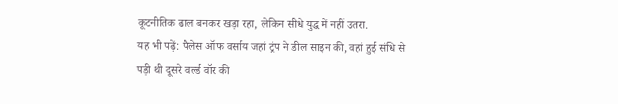कूटनीतिक ढाल बनकर खड़ा रहा, लेकिन सीधे युद्ध में नहीं उतरा.
यह भी पढ़ें: पैलेस ऑफ वर्साय जहां ट्रंप ने डील साइन की, वहां हुई संधि से पड़ी थी दूसरे वर्ल्ड वॉर की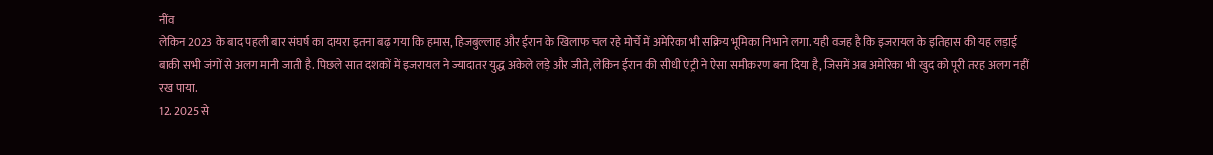नींव
लेकिन 2023 के बाद पहली बार संघर्ष का दायरा इतना बढ़ गया कि हमास, हिजबुल्लाह और ईरान के खिलाफ चल रहे मोर्चे में अमेरिका भी सक्रिय भूमिका निभाने लगा. यही वजह है कि इजरायल के इतिहास की यह लड़ाई बाकी सभी जंगों से अलग मानी जाती है. पिछले सात दशकों में इजरायल ने ज्यादातर युद्ध अकेले लड़े और जीते, लेकिन ईरान की सीधी एंट्री ने ऐसा समीकरण बना दिया है, जिसमें अब अमेरिका भी खुद को पूरी तरह अलग नहीं रख पाया.
12. 2025 से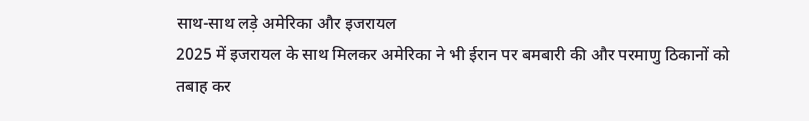साथ-साथ लड़े अमेरिका और इजरायल
2025 में इजरायल के साथ मिलकर अमेरिका ने भी ईरान पर बमबारी की और परमाणु ठिकानों को तबाह कर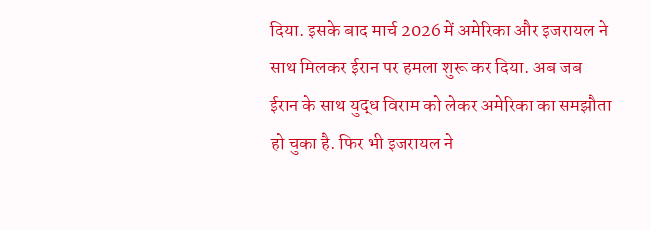दिया. इसके बाद मार्च 2026 में अमेरिका और इजरायल ने साथ मिलकर ईरान पर हमला शुरू कर दिया. अब जब ईरान के साथ युद्ध विराम को लेकर अमेरिका का समझौता हो चुका है. फिर भी इजरायल ने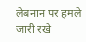लेबनान पर हमले जारी रखे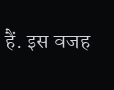हैं. इस वजह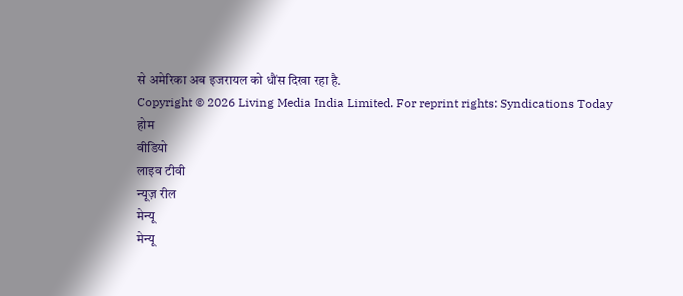से अमेरिका अब इजरायल को धौंस दिखा रहा है.
Copyright © 2026 Living Media India Limited. For reprint rights: Syndications Today
होम
वीडियो
लाइव टीवी
न्यूज़ रील
मेन्यू
मेन्यू